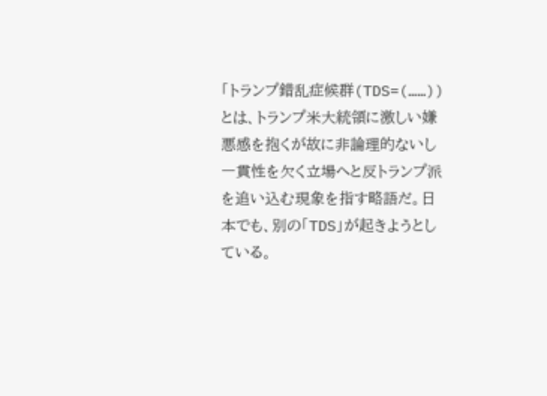「トランプ錯乱症候群(TDS=(……))とは、トランプ米大統領に激しい嫌悪感を抱くが故に非論理的ないし一貫性を欠く立場へと反トランプ派を追い込む現象を指す略語だ。日本でも、別の「TDS」が起きようとしている。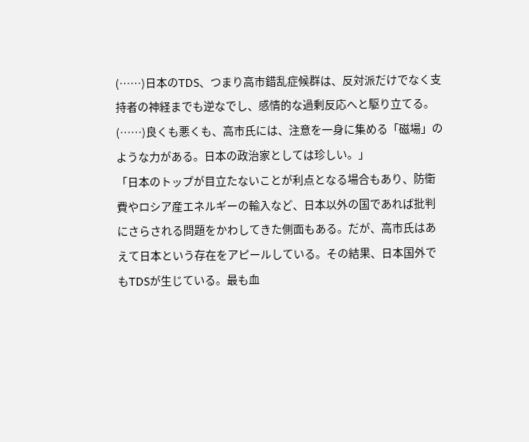(……)日本のTDS、つまり高市錯乱症候群は、反対派だけでなく支持者の神経までも逆なでし、感情的な過剰反応へと駆り立てる。(……)良くも悪くも、高市氏には、注意を一身に集める「磁場」のような力がある。日本の政治家としては珍しい。」
「日本のトップが目立たないことが利点となる場合もあり、防衛費やロシア産エネルギーの輸入など、日本以外の国であれば批判にさらされる問題をかわしてきた側面もある。だが、高市氏はあえて日本という存在をアピールしている。その結果、日本国外でもTDSが生じている。最も血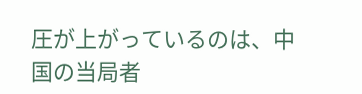圧が上がっているのは、中国の当局者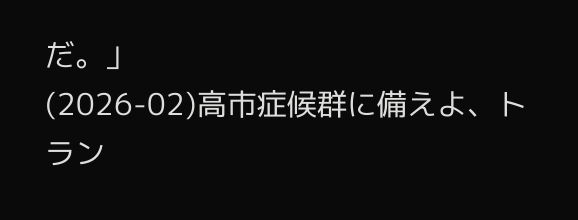だ。」
(2026-02)高市症候群に備えよ、トラン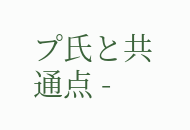プ氏と共通点 -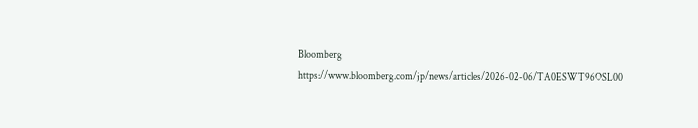Bloomberg
https://www.bloomberg.com/jp/news/articles/2026-02-06/TA0ESWT96OSL00